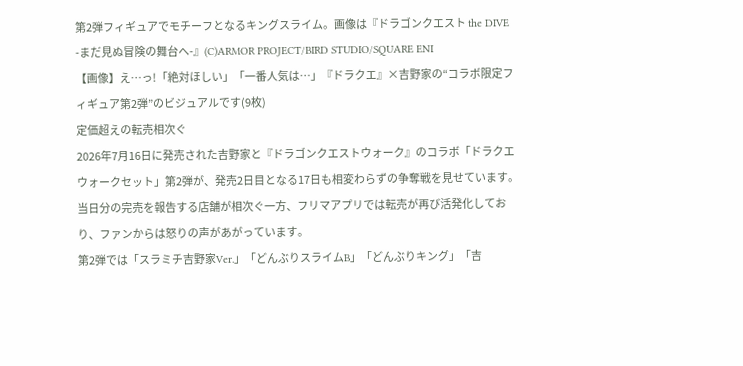第2弾フィギュアでモチーフとなるキングスライム。画像は『ドラゴンクエスト the DIVE -まだ見ぬ冒険の舞台へ-』(C)ARMOR PROJECT/BIRD STUDIO/SQUARE ENI
【画像】え…っ!「絶対ほしい」「一番人気は…」『ドラクエ』×吉野家の“コラボ限定フィギュア第2弾”のビジュアルです(9枚)
定価超えの転売相次ぐ
2026年7月16日に発売された吉野家と『ドラゴンクエストウォーク』のコラボ「ドラクエウォークセット」第2弾が、発売2日目となる17日も相変わらずの争奪戦を見せています。当日分の完売を報告する店舗が相次ぐ一方、フリマアプリでは転売が再び活発化しており、ファンからは怒りの声があがっています。
第2弾では「スラミチ吉野家Ver.」「どんぶりスライムB」「どんぶりキング」「吉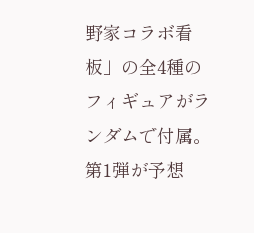野家コラボ看板」の全4種のフィギュアがランダムで付属。第1弾が予想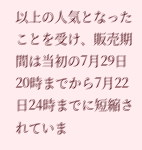以上の人気となったことを受け、販売期間は当初の7月29日20時までから7月22日24時までに短縮されていま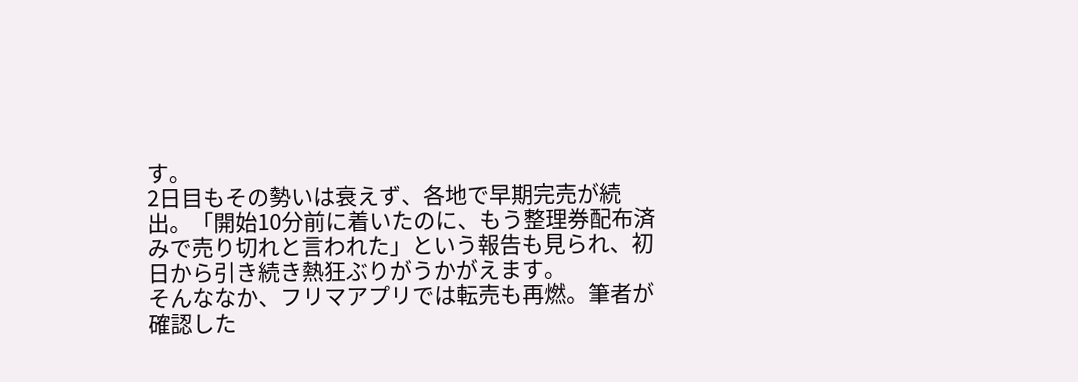す。
2日目もその勢いは衰えず、各地で早期完売が続出。「開始10分前に着いたのに、もう整理券配布済みで売り切れと言われた」という報告も見られ、初日から引き続き熱狂ぶりがうかがえます。
そんななか、フリマアプリでは転売も再燃。筆者が確認した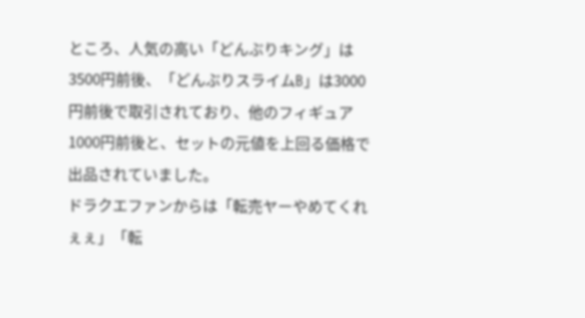ところ、人気の高い「どんぶりキング」は3500円前後、「どんぶりスライムB」は3000円前後で取引されており、他のフィギュア1000円前後と、セットの元値を上回る価格で出品されていました。
ドラクエファンからは「転売ヤーやめてくれぇぇ」「転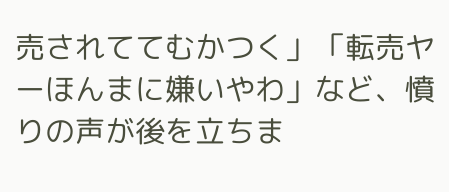売されててむかつく」「転売ヤーほんまに嫌いやわ」など、憤りの声が後を立ちま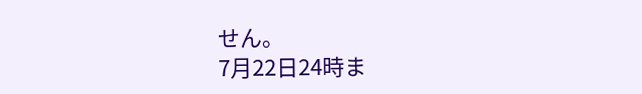せん。
7月22日24時ま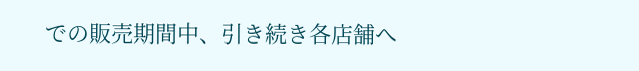での販売期間中、引き続き各店舗へ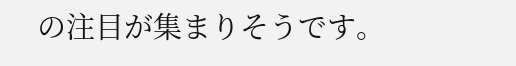の注目が集まりそうです。